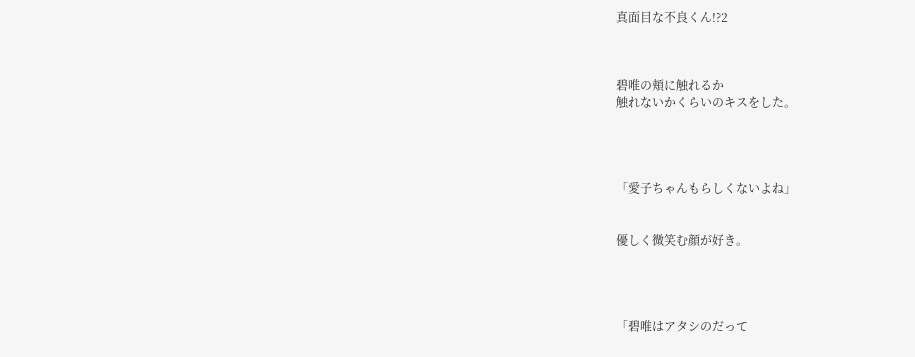真面目な不良くん!?2



碧唯の頬に触れるか
触れないかくらいのキスをした。




「愛子ちゃんもらしくないよね」


優しく微笑む顔が好き。




「碧唯はアタシのだって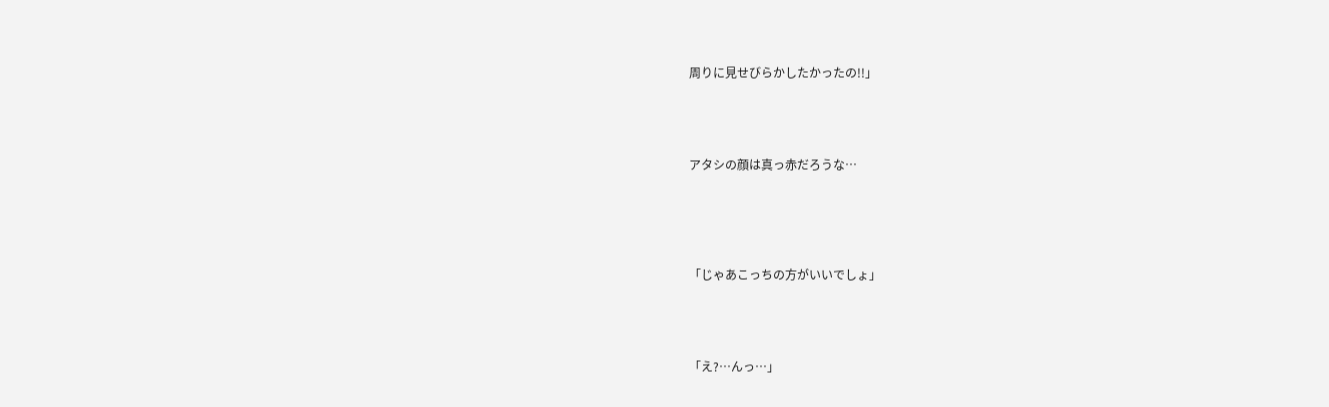周りに見せびらかしたかったの!!」




アタシの顔は真っ赤だろうな…





「じゃあこっちの方がいいでしょ」




「え?…んっ…」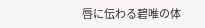唇に伝わる碧唯の体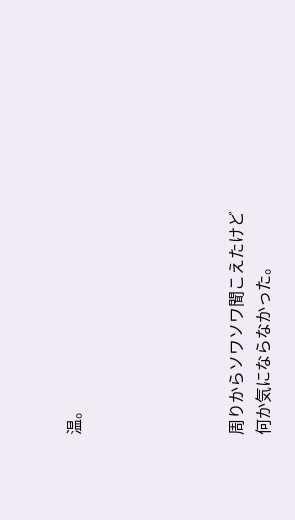温。





周りからソワソワ聞こえたけど
何か気にならなかった。